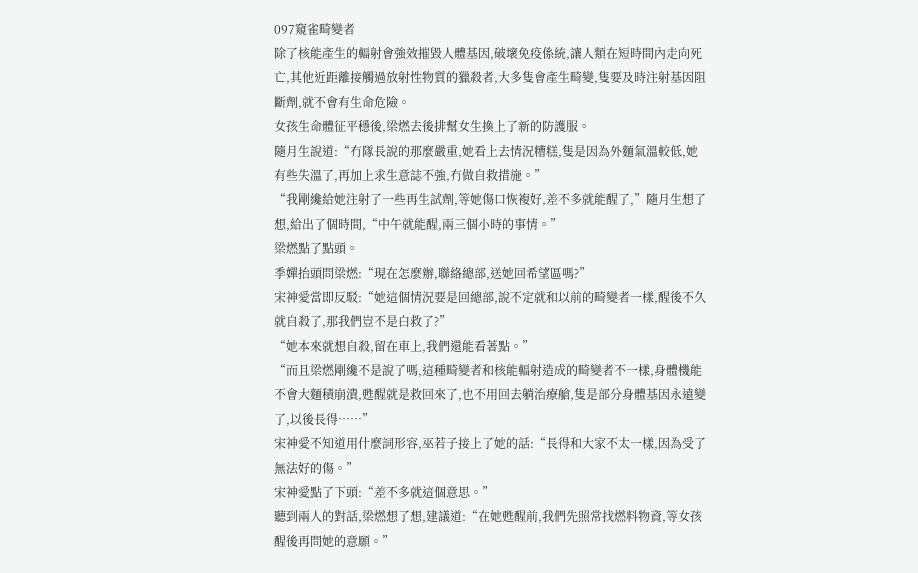097窺雀畸變者
除了核能產生的輻射會強效摧毀人體基因,破壞免疫係統,讓人類在短時間內走向死亡,其他近距離接觸過放射性物質的獵殺者,大多隻會產生畸變,隻要及時注射基因阻斷劑,就不會有生命危險。
女孩生命體征平穩後,梁燃去後排幫女生換上了新的防護服。
隨月生說道:“冇隊長說的那麼嚴重,她看上去情況糟糕,隻是因為外麵氣溫較低,她有些失溫了,再加上求生意誌不強,冇做自救措施。”
“我剛纔給她注射了一些再生試劑,等她傷口恢複好,差不多就能醒了,”隨月生想了想,給出了個時間,“中午就能醒,兩三個小時的事情。”
梁燃點了點頭。
季嬋抬頭問梁燃:“現在怎麼辦,聯絡總部,送她回希望區嗎?”
宋神愛當即反駁:“她這個情況要是回總部,說不定就和以前的畸變者一樣,醒後不久就自殺了,那我們豈不是白救了?”
“她本來就想自殺,留在車上,我們還能看著點。”
“而且梁燃剛纔不是說了嗎,這種畸變者和核能輻射造成的畸變者不一樣,身體機能不會大麵積崩潰,甦醒就是救回來了,也不用回去躺治療艙,隻是部分身體基因永遠變了,以後長得……”
宋神愛不知道用什麼詞形容,巫若子接上了她的話:“長得和大家不太一樣,因為受了無法好的傷。”
宋神愛點了下頭:“差不多就這個意思。”
聽到兩人的對話,梁燃想了想,建議道:“在她甦醒前,我們先照常找燃料物資,等女孩醒後再問她的意願。”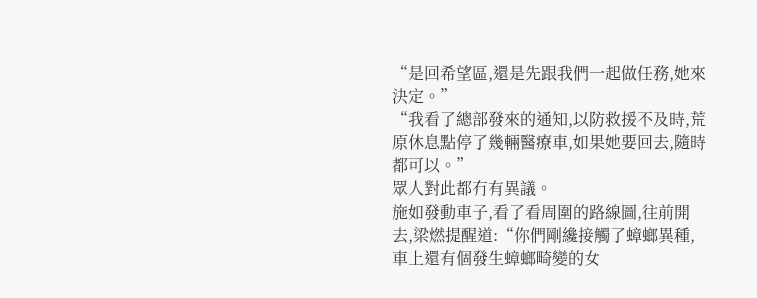“是回希望區,還是先跟我們一起做任務,她來決定。”
“我看了總部發來的通知,以防救援不及時,荒原休息點停了幾輛醫療車,如果她要回去,隨時都可以。”
眾人對此都冇有異議。
施如發動車子,看了看周圍的路線圖,往前開去,梁燃提醒道:“你們剛纔接觸了蟑螂異種,車上還有個發生蟑螂畸變的女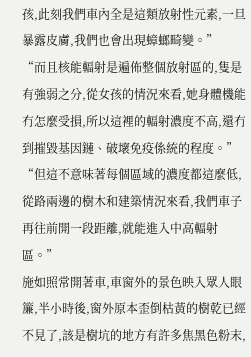孩,此刻我們車內全是這類放射性元素,一旦暴露皮膚,我們也會出現蟑螂畸變。”
“而且核能輻射是遍佈整個放射區的,隻是有強弱之分,從女孩的情況來看,她身體機能冇怎麼受損,所以這裡的輻射濃度不高,還冇到摧毀基因鏈、破壞免疫係統的程度。”
“但這不意味著每個區域的濃度都這麼低,從路兩邊的樹木和建築情況來看,我們車子再往前開一段距離,就能進入中高輻射區。”
施如照常開著車,車窗外的景色映入眾人眼簾,半小時後,窗外原本歪倒枯黃的樹乾已經不見了,該是樹坑的地方有許多焦黑色粉末,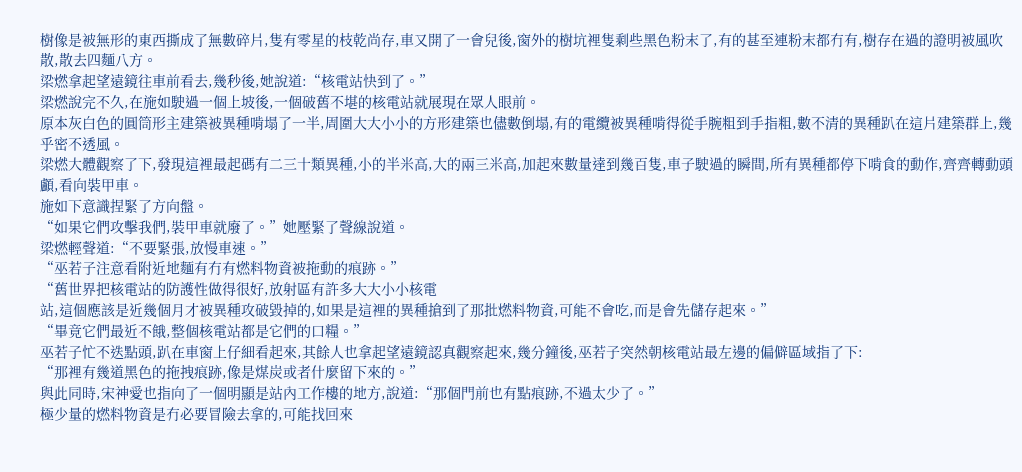樹像是被無形的東西撕成了無數碎片,隻有零星的枝乾尚存,車又開了一會兒後,窗外的樹坑裡隻剩些黑色粉末了,有的甚至連粉末都冇有,樹存在過的證明被風吹散,散去四麵八方。
梁燃拿起望遠鏡往車前看去,幾秒後,她說道:“核電站快到了。”
梁燃說完不久,在施如駛過一個上坡後,一個破舊不堪的核電站就展現在眾人眼前。
原本灰白色的圓筒形主建築被異種啃塌了一半,周圍大大小小的方形建築也儘數倒塌,有的電纜被異種啃得從手腕粗到手指粗,數不清的異種趴在這片建築群上,幾乎密不透風。
梁燃大體觀察了下,發現這裡最起碼有二三十類異種,小的半米高,大的兩三米高,加起來數量達到幾百隻,車子駛過的瞬間,所有異種都停下啃食的動作,齊齊轉動頭顱,看向裝甲車。
施如下意識捏緊了方向盤。
“如果它們攻擊我們,裝甲車就廢了。”她壓緊了聲線說道。
梁燃輕聲道:“不要緊張,放慢車速。”
“巫若子注意看附近地麵有冇有燃料物資被拖動的痕跡。”
“舊世界把核電站的防護性做得很好,放射區有許多大大小小核電
站,這個應該是近幾個月才被異種攻破毀掉的,如果是這裡的異種搶到了那批燃料物資,可能不會吃,而是會先儲存起來。”
“畢竟它們最近不餓,整個核電站都是它們的口糧。”
巫若子忙不迭點頭,趴在車窗上仔細看起來,其餘人也拿起望遠鏡認真觀察起來,幾分鐘後,巫若子突然朝核電站最左邊的偏僻區域指了下:
“那裡有幾道黑色的拖拽痕跡,像是煤炭或者什麼留下來的。”
與此同時,宋神愛也指向了一個明顯是站內工作樓的地方,說道:“那個門前也有點痕跡,不過太少了。”
極少量的燃料物資是冇必要冒險去拿的,可能找回來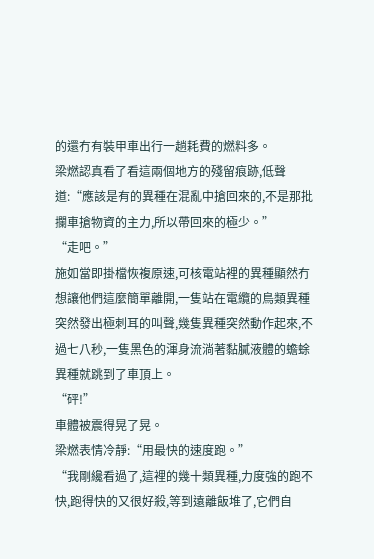的還冇有裝甲車出行一趟耗費的燃料多。
梁燃認真看了看這兩個地方的殘留痕跡,低聲道:“應該是有的異種在混亂中搶回來的,不是那批攔車搶物資的主力,所以帶回來的極少。”
“走吧。”
施如當即掛檔恢複原速,可核電站裡的異種顯然冇想讓他們這麼簡單離開,一隻站在電纜的鳥類異種突然發出極刺耳的叫聲,幾隻異種突然動作起來,不過七八秒,一隻黑色的渾身流淌著黏膩液體的蟾蜍異種就跳到了車頂上。
“砰!”
車體被震得晃了晃。
梁燃表情冷靜:“用最快的速度跑。”
“我剛纔看過了,這裡的幾十類異種,力度強的跑不快,跑得快的又很好殺,等到遠離飯堆了,它們自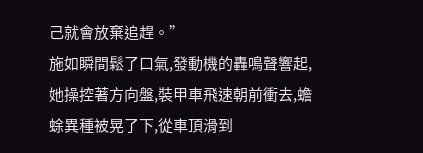己就會放棄追趕。”
施如瞬間鬆了口氣,發動機的轟鳴聲響起,她操控著方向盤,裝甲車飛速朝前衝去,蟾蜍異種被晃了下,從車頂滑到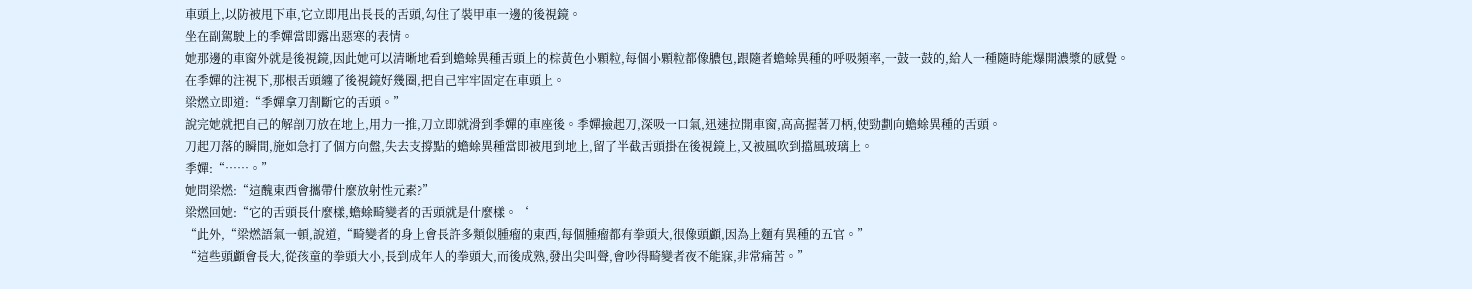車頭上,以防被甩下車,它立即甩出長長的舌頭,勾住了裝甲車一邊的後視鏡。
坐在副駕駛上的季嬋當即露出惡寒的表情。
她那邊的車窗外就是後視鏡,因此她可以清晰地看到蟾蜍異種舌頭上的棕黃色小顆粒,每個小顆粒都像膿包,跟隨者蟾蜍異種的呼吸頻率,一鼓一鼓的,給人一種隨時能爆開濃漿的感覺。
在季嬋的注視下,那根舌頭纏了後視鏡好幾圈,把自己牢牢固定在車頭上。
梁燃立即道:“季嬋拿刀割斷它的舌頭。”
說完她就把自己的解剖刀放在地上,用力一推,刀立即就滑到季嬋的車座後。季嬋撿起刀,深吸一口氣,迅速拉開車窗,高高握著刀柄,使勁劃向蟾蜍異種的舌頭。
刀起刀落的瞬間,施如急打了個方向盤,失去支撐點的蟾蜍異種當即被甩到地上,留了半截舌頭掛在後視鏡上,又被風吹到擋風玻璃上。
季嬋:“……。”
她問梁燃:“這醜東西會攜帶什麼放射性元素?”
梁燃回她:“它的舌頭長什麼樣,蟾蜍畸變者的舌頭就是什麼樣。‘
“此外,“梁燃語氣一頓,說道,“畸變者的身上會長許多類似腫瘤的東西,每個腫瘤都有拳頭大,很像頭顱,因為上麵有異種的五官。”
“這些頭顱會長大,從孩童的拳頭大小,長到成年人的拳頭大,而後成熟,發出尖叫聲,會吵得畸變者夜不能寐,非常痛苦。”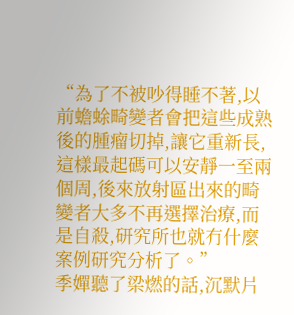“為了不被吵得睡不著,以前蟾蜍畸變者會把這些成熟後的腫瘤切掉,讓它重新長,這樣最起碼可以安靜一至兩個周,後來放射區出來的畸變者大多不再選擇治療,而是自殺,研究所也就冇什麼案例研究分析了。”
季嬋聽了梁燃的話,沉默片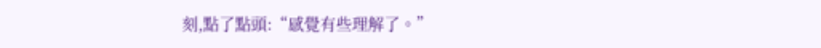刻,點了點頭:“感覺有些理解了。”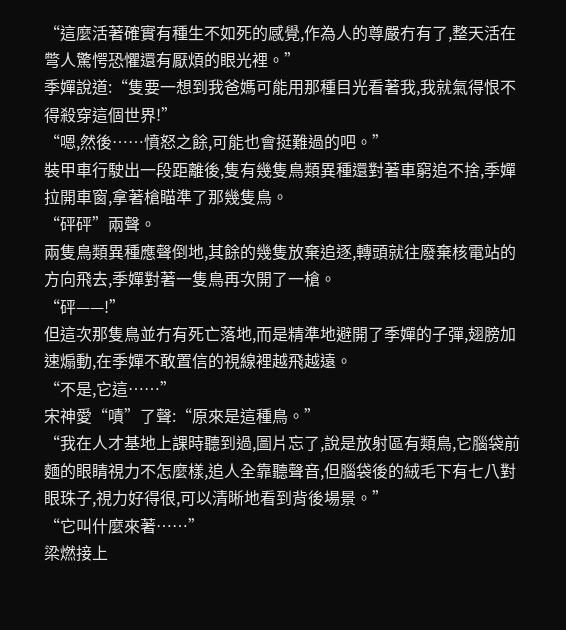“這麼活著確實有種生不如死的感覺,作為人的尊嚴冇有了,整天活在彆人驚愕恐懼還有厭煩的眼光裡。”
季嬋說道:“隻要一想到我爸媽可能用那種目光看著我,我就氣得恨不得殺穿這個世界!”
“嗯,然後……憤怒之餘,可能也會挺難過的吧。”
裝甲車行駛出一段距離後,隻有幾隻鳥類異種還對著車窮追不捨,季嬋拉開車窗,拿著槍瞄準了那幾隻鳥。
“砰砰”兩聲。
兩隻鳥類異種應聲倒地,其餘的幾隻放棄追逐,轉頭就往廢棄核電站的方向飛去,季嬋對著一隻鳥再次開了一槍。
“砰——!”
但這次那隻鳥並冇有死亡落地,而是精準地避開了季嬋的子彈,翅膀加速煽動,在季嬋不敢置信的視線裡越飛越遠。
“不是,它這……”
宋神愛“嘖”了聲:“原來是這種鳥。”
“我在人才基地上課時聽到過,圖片忘了,說是放射區有類鳥,它腦袋前麵的眼睛視力不怎麼樣,追人全靠聽聲音,但腦袋後的絨毛下有七八對眼珠子,視力好得很,可以清晰地看到背後場景。”
“它叫什麼來著……”
梁燃接上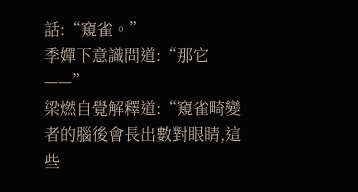話:“窺雀。”
季嬋下意識問道:“那它——”
梁燃自覺解釋道:“窺雀畸變者的腦後會長出數對眼睛,這些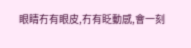眼睛冇有眼皮,冇有眨動感,會一刻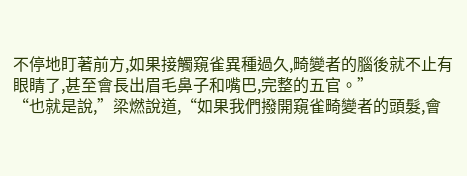不停地盯著前方,如果接觸窺雀異種過久,畸變者的腦後就不止有眼睛了,甚至會長出眉毛鼻子和嘴巴,完整的五官。”
“也就是說,”梁燃說道,“如果我們撥開窺雀畸變者的頭髮,會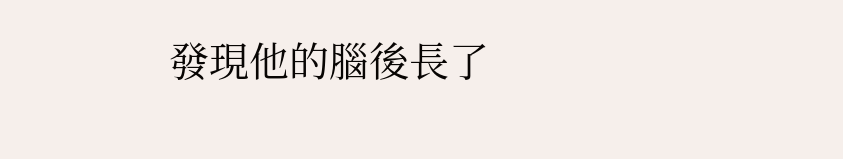發現他的腦後長了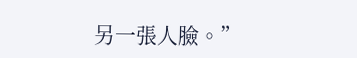另一張人臉。”